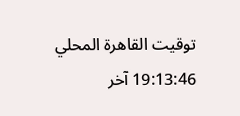توقيت القاهرة المحلي 19:13:46 آخر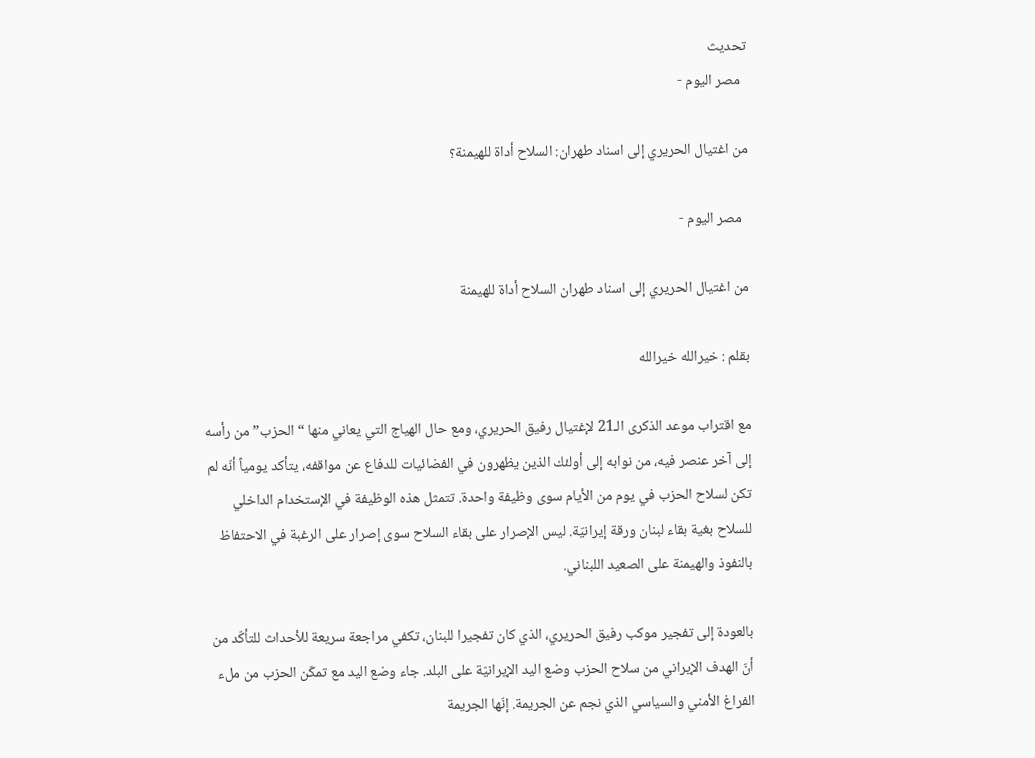تحديث
  مصر اليوم -

من اغتيال الحريري إلى اسناد طهران: السلاح أداة للهيمنة؟

  مصر اليوم -

من اغتيال الحريري إلى اسناد طهران السلاح أداة للهيمنة

بقلم : خيرالله خيرالله

مع اقتراب موعد الذكرى الـ21 لإغتيال رفيق الحريري، ومع حال الهياج التي يعاني منها “الحزب” من رأسه إلى آخر عنصر فيه، من نوابه إلى أولئك الذين يظهرون في الفضائيات للدفاع عن مواقفه، يتأكد يومياً أنّه لم تكن لسلاح الحزب في يوم من الأيام سوى وظيفة واحدة. تتمثل هذه الوظيفة في الإستخدام الداخلي للسلاح بغية بقاء لبنان ورقة إيرانيّة. ليس الإصرار على بقاء السلاح سوى إصرار على الرغبة في الاحتفاظ بالنفوذ والهيمنة على الصعيد اللبناني.

بالعودة إلى تفجير موكب رفيق الحريري، الذي كان تفجيرا للبنان، تكفي مراجعة سريعة للأحداث للتأكّد من أنّ الهدف الإيراني من سلاح الحزب وضع اليد الإيرانيّة على البلد. جاء وضع اليد مع تمكّن الحزب من ملء الفراغ الأمني والسياسي الذي نجم عن الجريمة. إنّها الجريمة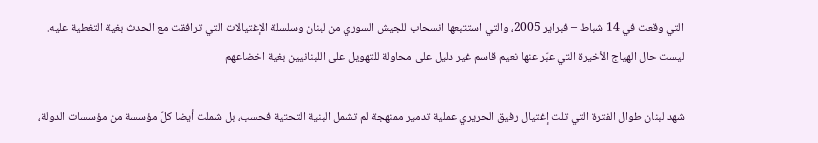التي وقعت في 14 شباط – فبراير 2005، والتي استتبعها انسحاب للجيش السوري من لبنان وسلسلة الإغتيالات التي ترافقت مع الحدث بغية التغطية عليه.
ليست حال الهياج الأخيرة التي عبّر عنها نعيم قاسم غير دليل على محاولة للتهويل على اللبنانيين بغية اخضاعهم

شهد لبنان طوال الفترة التي تلت إغتيال رفيق الحريري عملية تدمير ممنهجة لم تشمل البنية التحتية فحسب، بل شملت أيضا كلّ مؤسسة من مؤسسات الدولة،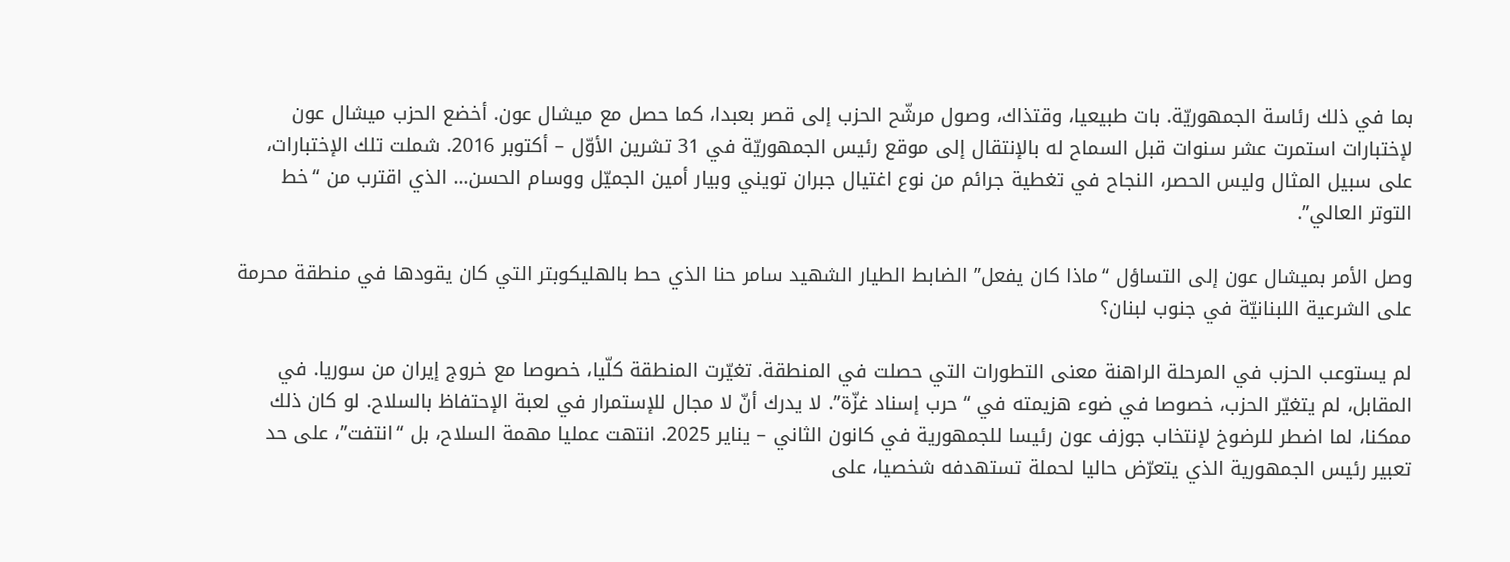بما في ذلك رئاسة الجمهوريّة. بات طبيعيا، وقتذاك، وصول مرشّح الحزب إلى قصر بعبدا، كما حصل مع ميشال عون. أخضع الحزب ميشال عون لإختبارات استمرت عشر سنوات قبل السماح له بالإنتقال إلى موقع رئيس الجمهوريّة في 31 تشرين الأوّل – أكتوبر 2016. شملت تلك الإختبارات، على سبيل المثال وليس الحصر، النجاح في تغطية جرائم من نوع اغتيال جبران تويني وبيار أمين الجميّل ووسام الحسن… الذي اقترب من “خط التوتر العالي”.

وصل الأمر بميشال عون إلى التساؤل “ماذا كان يفعل” الضابط الطيار الشهيد سامر حنا الذي حط بالهليكوبتر التي كان يقودها في منطقة محرمة على الشرعية اللبنانيّة في جنوب لبنان؟

لم يستوعب الحزب في المرحلة الراهنة معنى التطورات التي حصلت في المنطقة. تغيّرت المنطقة كلّيا، خصوصا مع خروج إيران من سوريا. في المقابل، لم يتغيّر الحزب، خصوصا في ضوء هزيمته في “حرب إسناد غزّة”. لا يدرك أنّ لا مجال للإستمرار في لعبة الإحتفاظ بالسلاح. لو كان ذلك ممكنا، لما اضطر للرضوخ لإنتخاب جوزف عون رئيسا للجمهورية في كانون الثاني – يناير 2025. انتهت عمليا مهمة السلاح، بل “انتفت”، على حد تعبير رئيس الجمهورية الذي يتعرّض حاليا لحملة تستهدفه شخصيا، على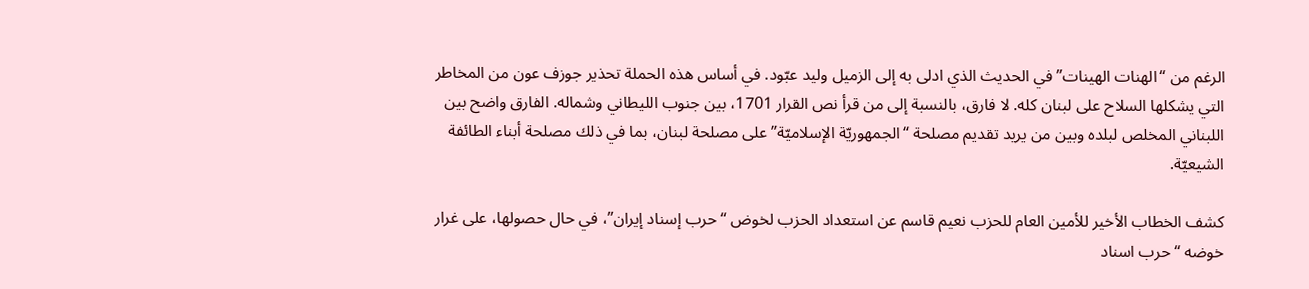الرغم من “الهنات الهينات” في الحديث الذي ادلى به إلى الزميل وليد عبّود. في أساس هذه الحملة تحذير جوزف عون من المخاطر التي يشكلها السلاح على لبنان كله. لا فارق، بالنسبة إلى من قرأ نص القرار 1701، بين جنوب الليطاني وشماله. الفارق واضح بين اللبناني المخلص لبلده وبين من يريد تقديم مصلحة “الجمهوريّة الإسلاميّة” على مصلحة لبنان، بما في ذلك مصلحة أبناء الطائفة الشيعيّة.

كشف الخطاب الأخير للأمين العام للحزب نعيم قاسم عن استعداد الحزب لخوض “حرب إسناد إيران”، في حال حصولها، على غرار خوضه “حرب اسناد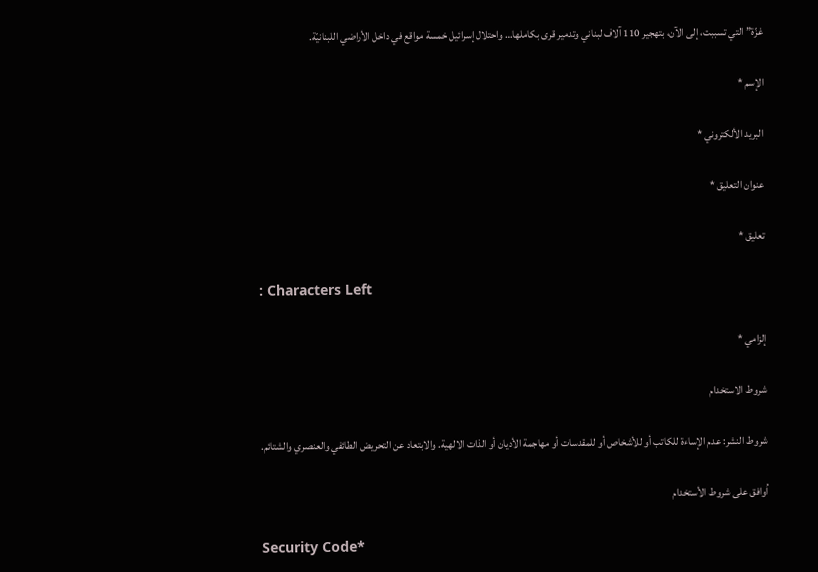غزّة” التي تسببت، إلى الآن، بتهجير 110 آلاف لبناني وتدمير قرى بكاملها… واحتلال إسرائيل خمسة مواقع في داخل الأراضي اللبنانيّة.

الإسم *

البريد الألكتروني *

عنوان التعليق *

تعليق *

: Characters Left

إلزامي *

شروط الاستخدام

شروط النشر: عدم الإساءة للكاتب أو للأشخاص أو للمقدسات أو مهاجمة الأديان أو الذات الالهية. والابتعاد عن التحريض الطائفي والعنصري والشتائم.

اُوافق على شروط الأستخدام

Security Code*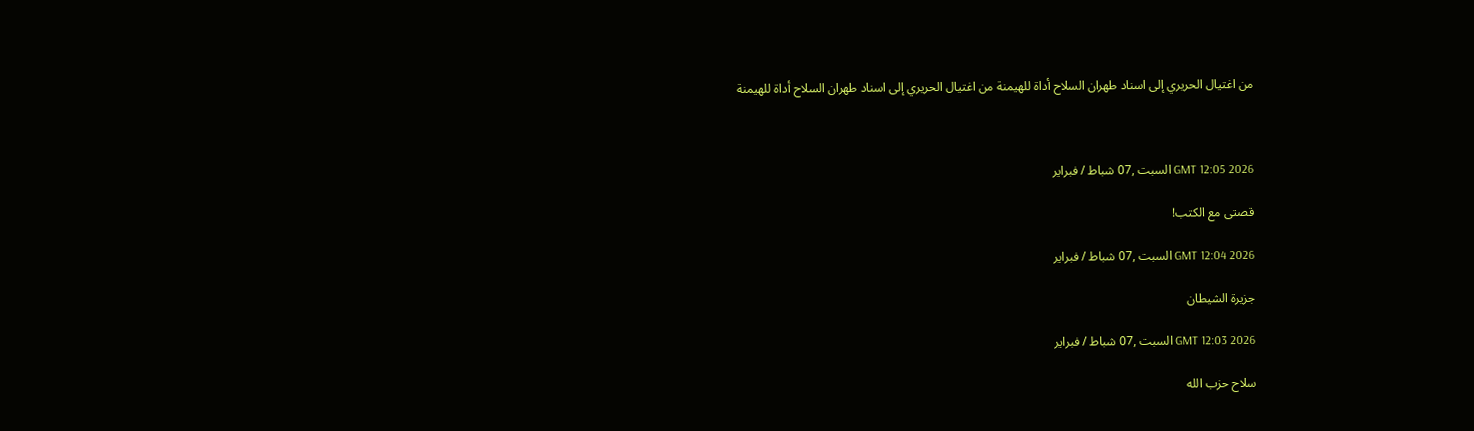من اغتيال الحريري إلى اسناد طهران السلاح أداة للهيمنة من اغتيال الحريري إلى اسناد طهران السلاح أداة للهيمنة



GMT 12:05 2026 السبت ,07 شباط / فبراير

قصتى مع الكتب!

GMT 12:04 2026 السبت ,07 شباط / فبراير

جزيرة الشيطان

GMT 12:03 2026 السبت ,07 شباط / فبراير

سلاح حزب الله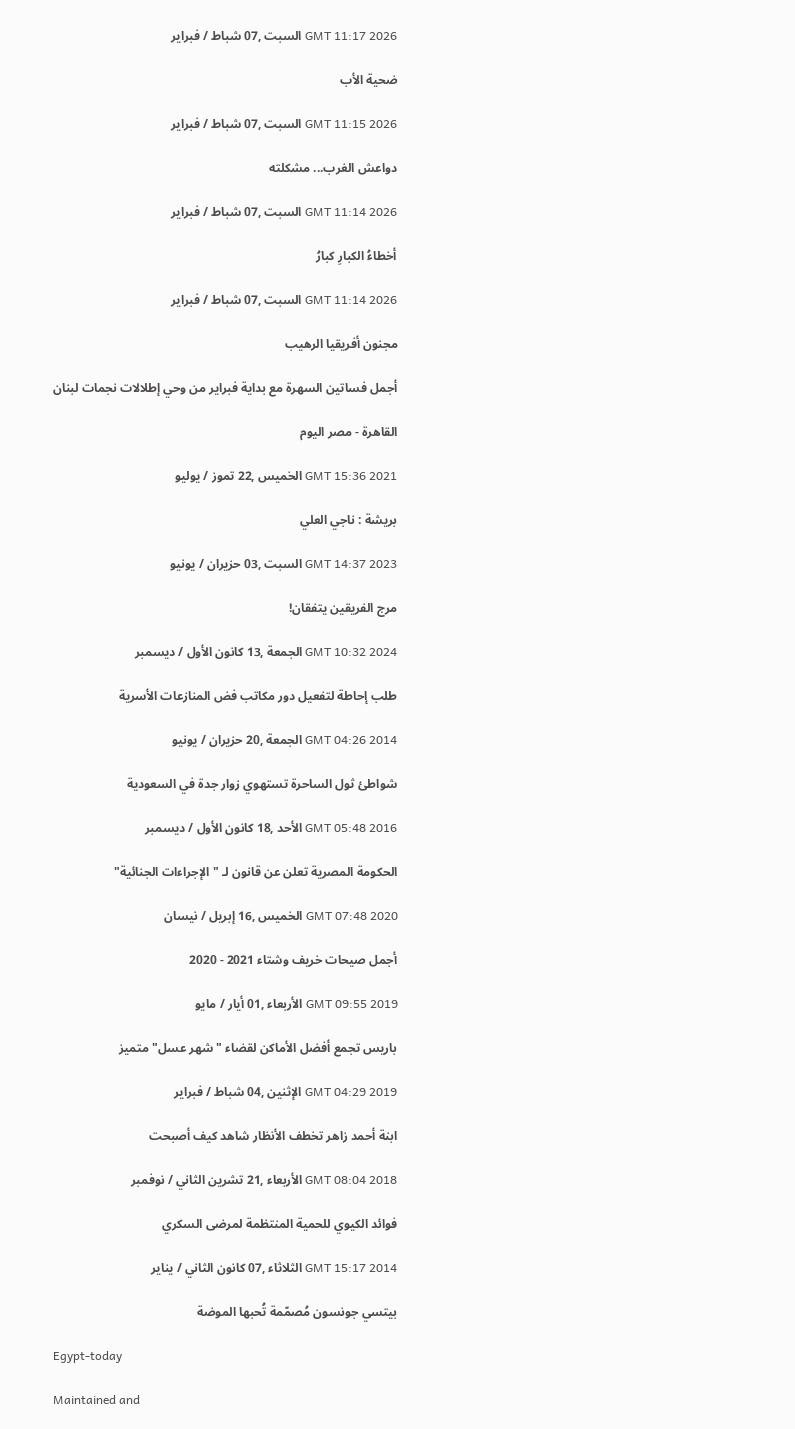GMT 11:17 2026 السبت ,07 شباط / فبراير

ضحية الأب

GMT 11:15 2026 السبت ,07 شباط / فبراير

دواعش الغرب... مشكلته

GMT 11:14 2026 السبت ,07 شباط / فبراير

أخطاءُ الكبارِ كبارُ

GMT 11:14 2026 السبت ,07 شباط / فبراير

مجنون أفريقيا الرهيب

أجمل فساتين السهرة مع بداية فبراير من وحي إطلالات نجمات لبنان

القاهرة - مصر اليوم

GMT 15:36 2021 الخميس ,22 تموز / يوليو

بريشة : ناجي العلي

GMT 14:37 2023 السبت ,03 حزيران / يونيو

مرج الفريقين يتفقان!

GMT 10:32 2024 الجمعة ,13 كانون الأول / ديسمبر

طلب إحاطة لتفعيل دور مكاتب فض المنازعات الأسرية

GMT 04:26 2014 الجمعة ,20 حزيران / يونيو

شواطئ ثول الساحرة تستهوي زوار جدة في السعودية

GMT 05:48 2016 الأحد ,18 كانون الأول / ديسمبر

الحكومة المصرية تعلن عن قانون لـ "الإجراءات الجنائية"

GMT 07:48 2020 الخميس ,16 إبريل / نيسان

أجمل صيحات خريف وشتاء 2021 - 2020

GMT 09:55 2019 الأربعاء ,01 أيار / مايو

باريس تجمع أفضل الأماكن لقضاء "شهر عسل" متميز

GMT 04:29 2019 الإثنين ,04 شباط / فبراير

ابنة أحمد زاهر تخطف الأنظار شاهد كيف أصبحت

GMT 08:04 2018 الأربعاء ,21 تشرين الثاني / نوفمبر

فوائد الكيوي للحمية المنتظمة لمرضى السكري

GMT 15:17 2014 الثلاثاء ,07 كانون الثاني / يناير

بيتسي جونسون مُصمّمة تُحبها الموضة

Egypt-today

Maintained and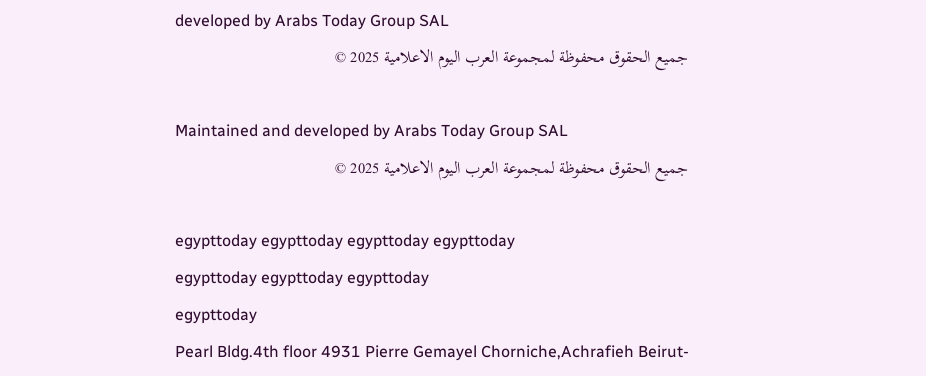developed by Arabs Today Group SAL
جميع الحقوق محفوظة لمجموعة العرب اليوم الاعلامية 2025 ©

Maintained and developed by Arabs Today Group SAL
جميع الحقوق محفوظة لمجموعة العرب اليوم الاعلامية 2025 ©

egypttoday egypttoday egypttoday egypttoday
egypttoday egypttoday egypttoday
egypttoday
Pearl Bldg.4th floor 4931 Pierre Gemayel Chorniche,Achrafieh Beirut-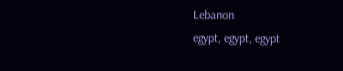Lebanon
egypt, egypt, egypt